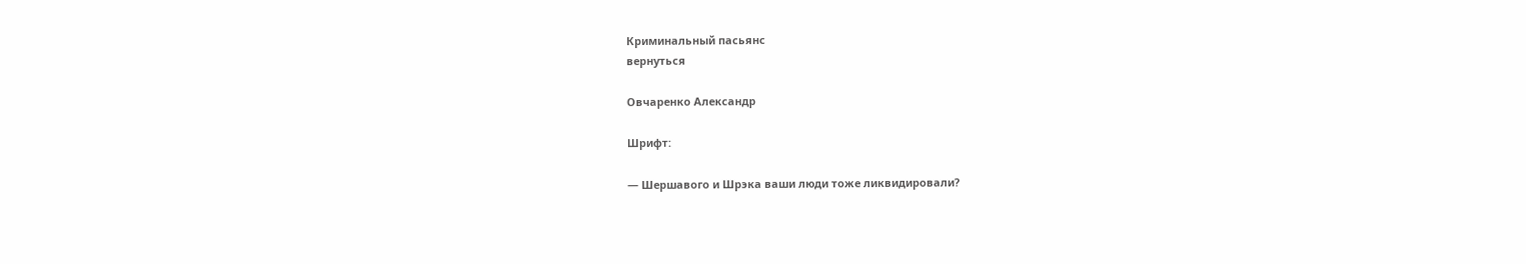Криминальный пасьянс
вернуться

Овчаренко Александр

Шрифт:

— Шершавого и Шрэка ваши люди тоже ликвидировали?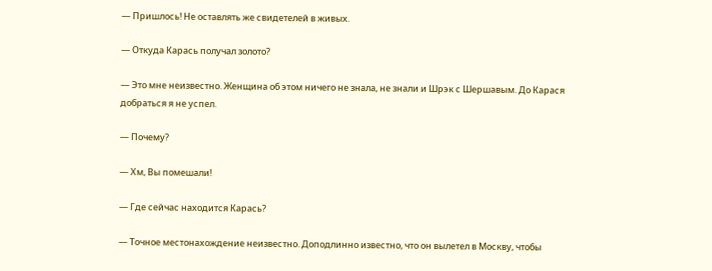— Пришлось! Не оставлять же свидетелей в живых.

— Откуда Карась получал золото?

— Это мне неизвестно. Женщина об этом ничего не знала, не знали и Шрэк с Шершавым. До Карася добраться я не успел.

— Почему?

— Хм, Вы помешали!

— Где сейчас находится Карась?

— Точное местонахождение неизвестно. Доподлинно известно, что он вылетел в Москву, чтобы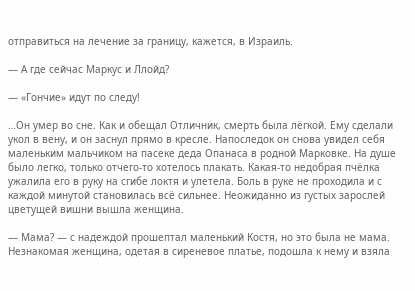отправиться на лечение за границу, кажется, в Израиль.

— А где сейчас Маркус и Ллойд?

— «Гончие» идут по следу!

…Он умер во сне. Как и обещал Отличник, смерть была лёгкой. Ему сделали укол в вену, и он заснул прямо в кресле. Напоследок он снова увидел себя маленьким мальчиком на пасеке деда Опанаса в родной Марковке. На душе было легко, только отчего-то хотелось плакать. Какая-то недобрая пчёлка ужалила его в руку на сгибе локтя и улетела. Боль в руке не проходила и с каждой минутой становилась всё сильнее. Неожиданно из густых зарослей цветущей вишни вышла женщина.

— Мама? — с надеждой прошептал маленький Костя, но это была не мама. Незнакомая женщина, одетая в сиреневое платье, подошла к нему и взяла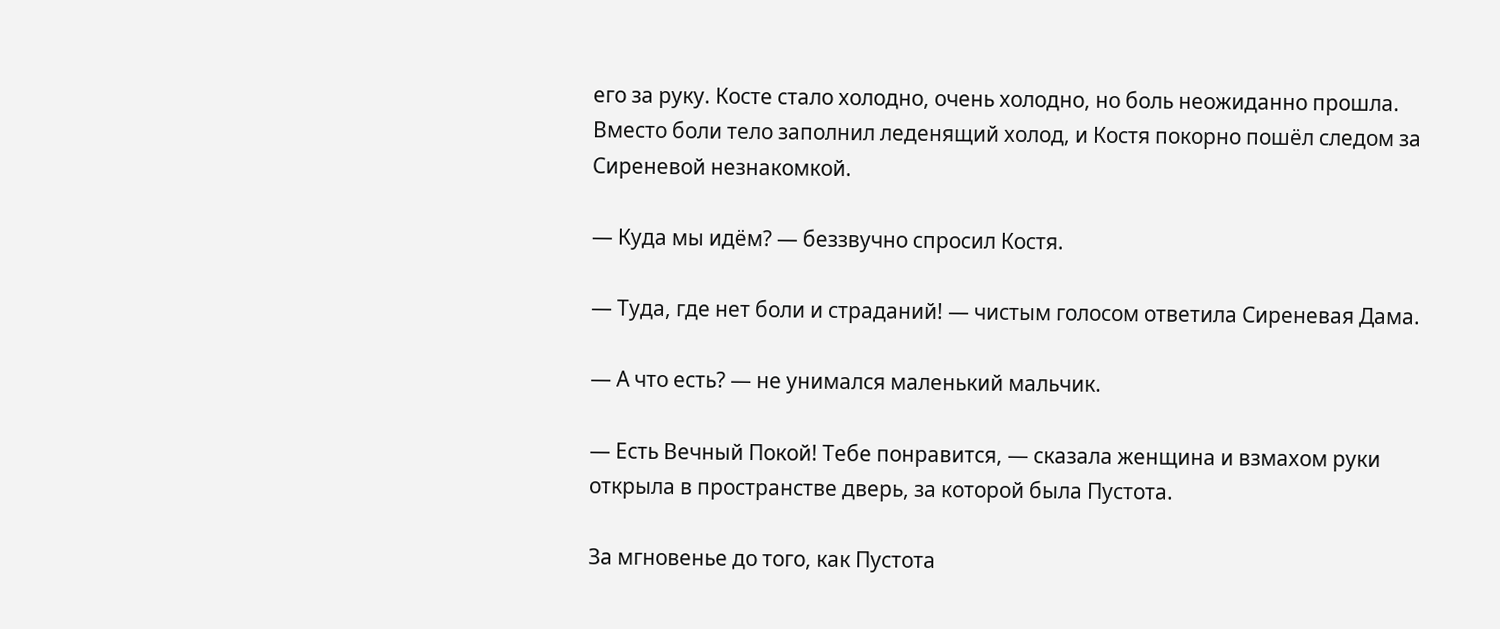его за руку. Косте стало холодно, очень холодно, но боль неожиданно прошла. Вместо боли тело заполнил леденящий холод, и Костя покорно пошёл следом за Сиреневой незнакомкой.

— Куда мы идём? — беззвучно спросил Костя.

— Туда, где нет боли и страданий! — чистым голосом ответила Сиреневая Дама.

— А что есть? — не унимался маленький мальчик.

— Есть Вечный Покой! Тебе понравится, — сказала женщина и взмахом руки открыла в пространстве дверь, за которой была Пустота.

За мгновенье до того, как Пустота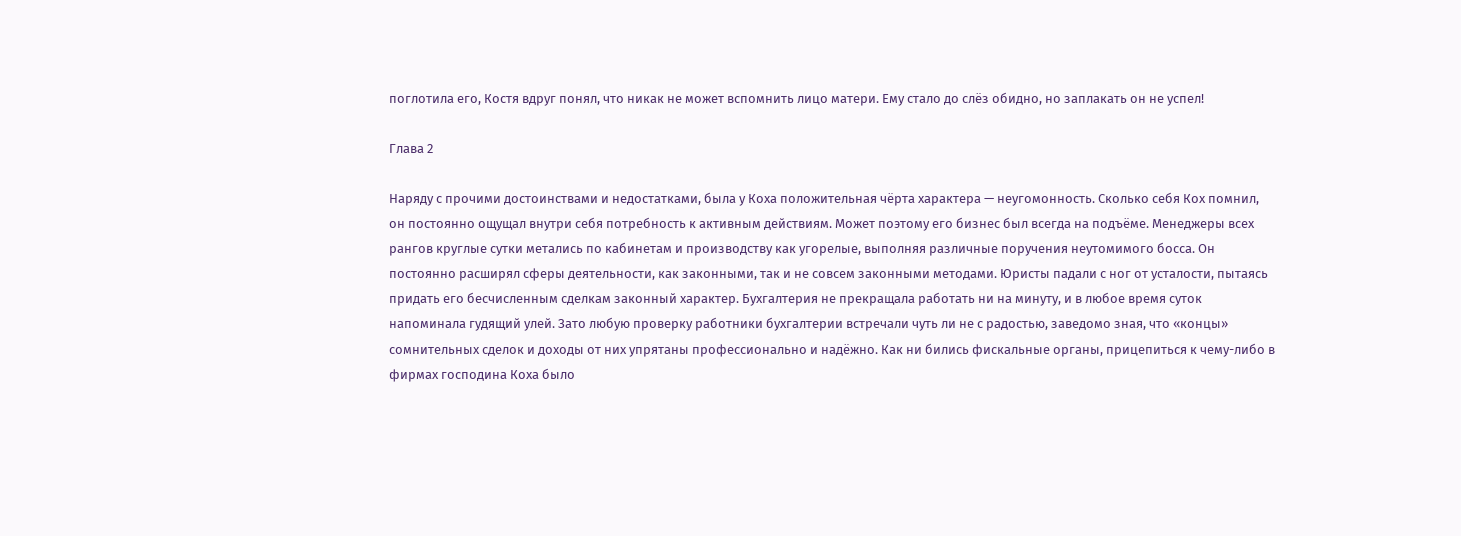поглотила его, Костя вдруг понял, что никак не может вспомнить лицо матери. Ему стало до слёз обидно, но заплакать он не успел!

Глава 2

Наряду с прочими достоинствами и недостатками, была у Коха положительная чёрта характера — неугомонность. Сколько себя Кох помнил, он постоянно ощущал внутри себя потребность к активным действиям. Может поэтому его бизнес был всегда на подъёме. Менеджеры всех рангов круглые сутки метались по кабинетам и производству как угорелые, выполняя различные поручения неутомимого босса. Он постоянно расширял сферы деятельности, как законными, так и не совсем законными методами. Юристы падали с ног от усталости, пытаясь придать его бесчисленным сделкам законный характер. Бухгалтерия не прекращала работать ни на минуту, и в любое время суток напоминала гудящий улей. Зато любую проверку работники бухгалтерии встречали чуть ли не с радостью, заведомо зная, что «концы» сомнительных сделок и доходы от них упрятаны профессионально и надёжно. Как ни бились фискальные органы, прицепиться к чему-либо в фирмах господина Коха было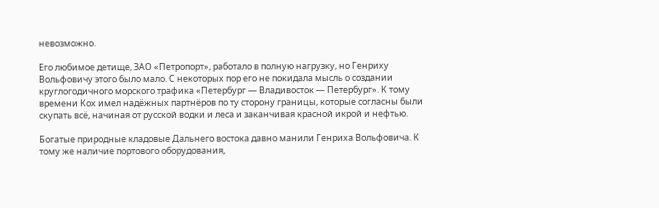невозможно.

Его любимое детище, ЗАО «Петропорт», работало в полную нагрузку, но Генриху Вольфовичу этого было мало. С некоторых пор его не покидала мысль о создании круглогодичного морского трафика «Петербург — Владивосток — Петербург». К тому времени Кох имел надёжных партнёров по ту сторону границы, которые согласны были скупать всё, начиная от русской водки и леса и заканчивая красной икрой и нефтью.

Богатые природные кладовые Дальнего востока давно манили Генриха Вольфовича. К тому же наличие портового оборудования,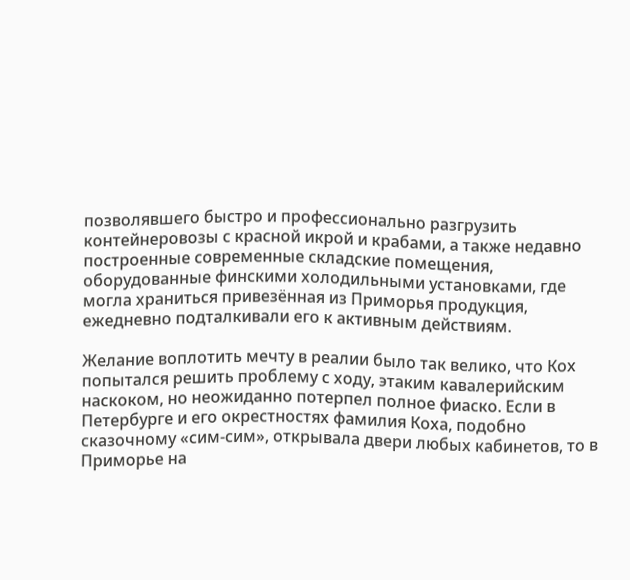позволявшего быстро и профессионально разгрузить контейнеровозы с красной икрой и крабами, а также недавно построенные современные складские помещения, оборудованные финскими холодильными установками, где могла храниться привезённая из Приморья продукция, ежедневно подталкивали его к активным действиям.

Желание воплотить мечту в реалии было так велико, что Кох попытался решить проблему с ходу, этаким кавалерийским наскоком, но неожиданно потерпел полное фиаско. Если в Петербурге и его окрестностях фамилия Коха, подобно сказочному «сим-сим», открывала двери любых кабинетов, то в Приморье на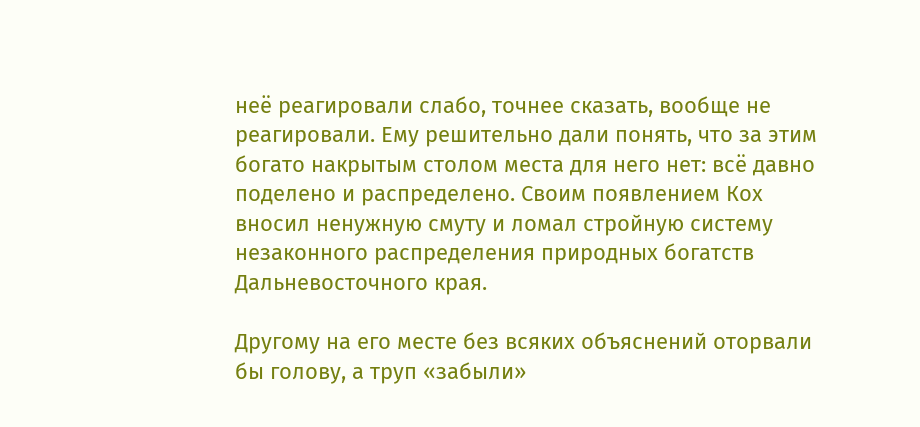неё реагировали слабо, точнее сказать, вообще не реагировали. Ему решительно дали понять, что за этим богато накрытым столом места для него нет: всё давно поделено и распределено. Своим появлением Кох вносил ненужную смуту и ломал стройную систему незаконного распределения природных богатств Дальневосточного края.

Другому на его месте без всяких объяснений оторвали бы голову, а труп «забыли»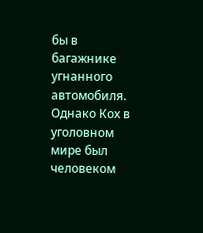бы в багажнике угнанного автомобиля. Однако Кох в уголовном мире был человеком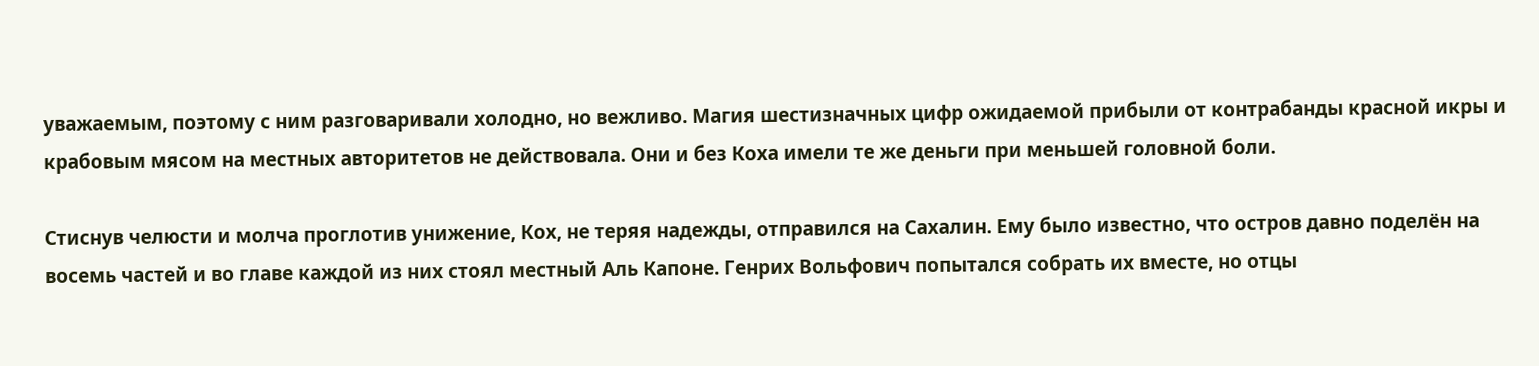уважаемым, поэтому с ним разговаривали холодно, но вежливо. Магия шестизначных цифр ожидаемой прибыли от контрабанды красной икры и крабовым мясом на местных авторитетов не действовала. Они и без Коха имели те же деньги при меньшей головной боли.

Стиснув челюсти и молча проглотив унижение, Кох, не теряя надежды, отправился на Сахалин. Ему было известно, что остров давно поделён на восемь частей и во главе каждой из них стоял местный Аль Капоне. Генрих Вольфович попытался собрать их вместе, но отцы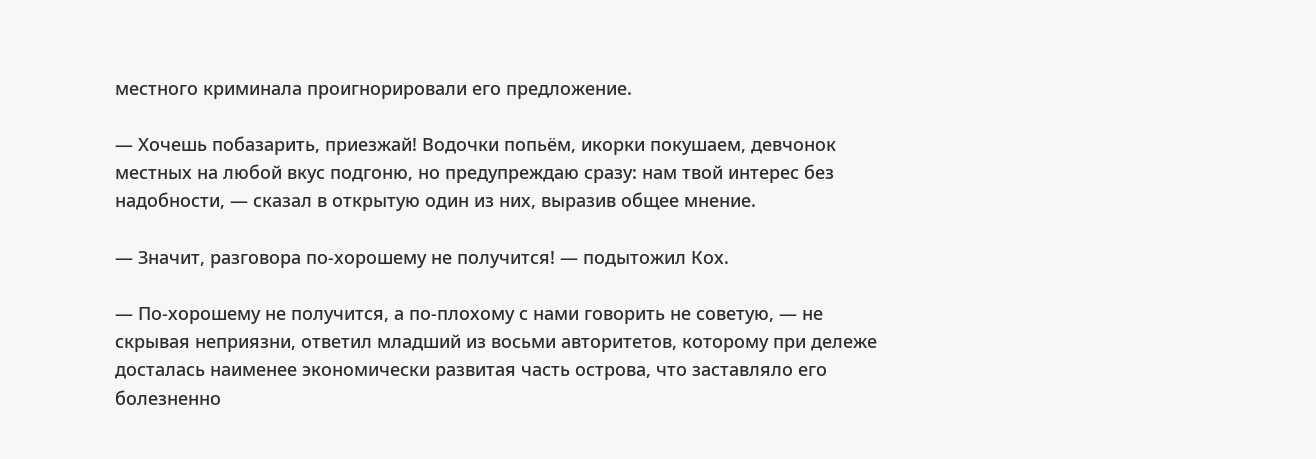местного криминала проигнорировали его предложение.

— Хочешь побазарить, приезжай! Водочки попьём, икорки покушаем, девчонок местных на любой вкус подгоню, но предупреждаю сразу: нам твой интерес без надобности, — сказал в открытую один из них, выразив общее мнение.

— Значит, разговора по-хорошему не получится! — подытожил Кох.

— По-хорошему не получится, а по-плохому с нами говорить не советую, — не скрывая неприязни, ответил младший из восьми авторитетов, которому при дележе досталась наименее экономически развитая часть острова, что заставляло его болезненно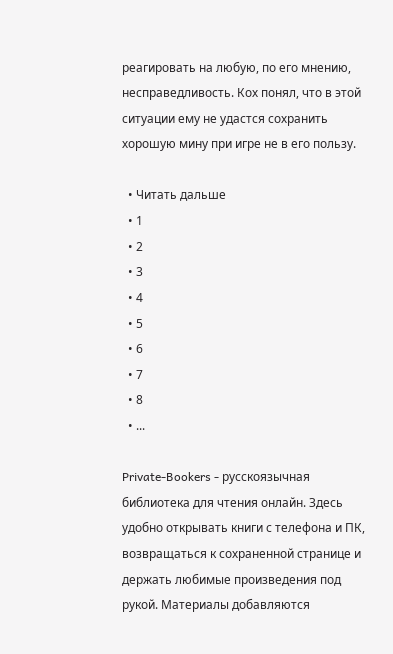реагировать на любую, по его мнению, несправедливость. Кох понял, что в этой ситуации ему не удастся сохранить хорошую мину при игре не в его пользу.

  • Читать дальше
  • 1
  • 2
  • 3
  • 4
  • 5
  • 6
  • 7
  • 8
  • ...

Private-Bookers - русскоязычная библиотека для чтения онлайн. Здесь удобно открывать книги с телефона и ПК, возвращаться к сохраненной странице и держать любимые произведения под рукой. Материалы добавляются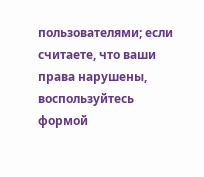пользователями; если считаете, что ваши права нарушены, воспользуйтесь формой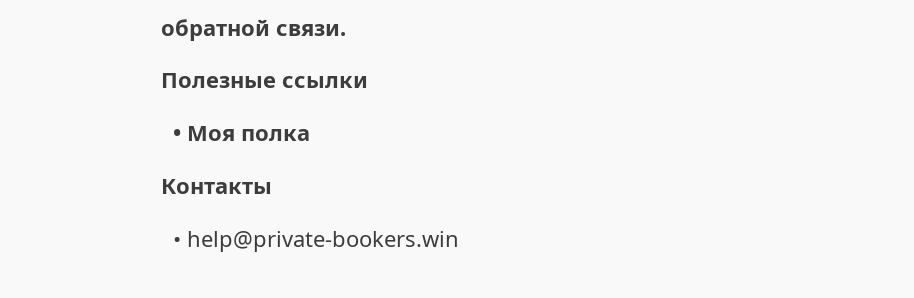обратной связи.

Полезные ссылки

  • Моя полка

Контакты

  • help@private-bookers.win